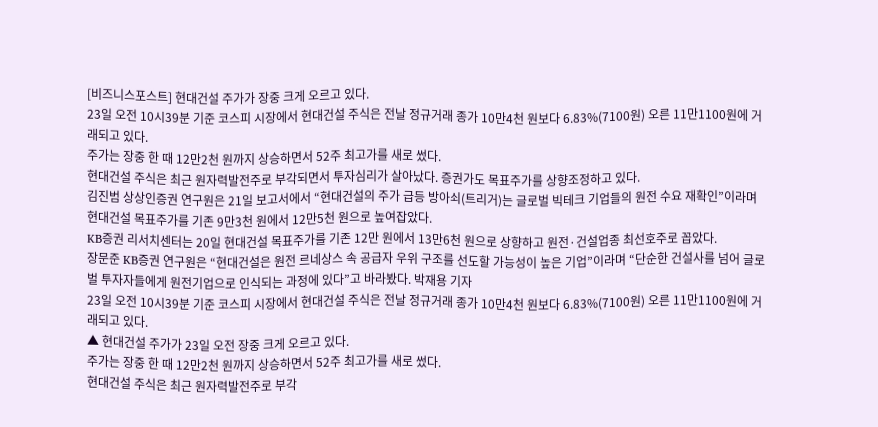[비즈니스포스트] 현대건설 주가가 장중 크게 오르고 있다.
23일 오전 10시39분 기준 코스피 시장에서 현대건설 주식은 전날 정규거래 종가 10만4천 원보다 6.83%(7100원) 오른 11만1100원에 거래되고 있다.
주가는 장중 한 때 12만2천 원까지 상승하면서 52주 최고가를 새로 썼다.
현대건설 주식은 최근 원자력발전주로 부각되면서 투자심리가 살아났다. 증권가도 목표주가를 상향조정하고 있다.
김진범 상상인증권 연구원은 21일 보고서에서 “현대건설의 주가 급등 방아쇠(트리거)는 글로벌 빅테크 기업들의 원전 수요 재확인”이라며 현대건설 목표주가를 기존 9만3천 원에서 12만5천 원으로 높여잡았다.
KB증권 리서치센터는 20일 현대건설 목표주가를 기존 12만 원에서 13만6천 원으로 상향하고 원전·건설업종 최선호주로 꼽았다.
장문준 KB증권 연구원은 “현대건설은 원전 르네상스 속 공급자 우위 구조를 선도할 가능성이 높은 기업”이라며 “단순한 건설사를 넘어 글로벌 투자자들에게 원전기업으로 인식되는 과정에 있다”고 바라봤다. 박재용 기자
23일 오전 10시39분 기준 코스피 시장에서 현대건설 주식은 전날 정규거래 종가 10만4천 원보다 6.83%(7100원) 오른 11만1100원에 거래되고 있다.
▲ 현대건설 주가가 23일 오전 장중 크게 오르고 있다.
주가는 장중 한 때 12만2천 원까지 상승하면서 52주 최고가를 새로 썼다.
현대건설 주식은 최근 원자력발전주로 부각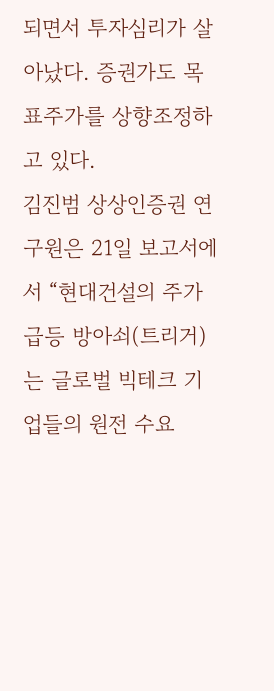되면서 투자심리가 살아났다. 증권가도 목표주가를 상향조정하고 있다.
김진범 상상인증권 연구원은 21일 보고서에서 “현대건설의 주가 급등 방아쇠(트리거)는 글로벌 빅테크 기업들의 원전 수요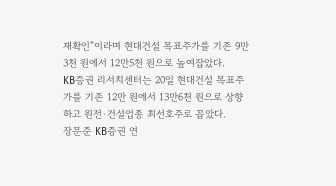재확인”이라며 현대건설 목표주가를 기존 9만3천 원에서 12만5천 원으로 높여잡았다.
KB증권 리서치센터는 20일 현대건설 목표주가를 기존 12만 원에서 13만6천 원으로 상향하고 원전·건설업종 최선호주로 꼽았다.
장문준 KB증권 연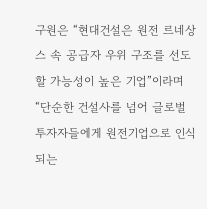구원은 “현대건설은 원전 르네상스 속 공급자 우위 구조를 선도할 가능성이 높은 기업”이라며 “단순한 건설사를 넘어 글로벌 투자자들에게 원전기업으로 인식되는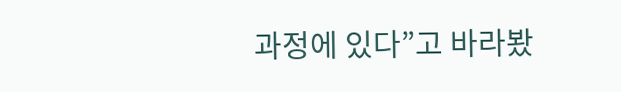과정에 있다”고 바라봤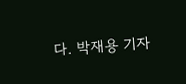다. 박재용 기자